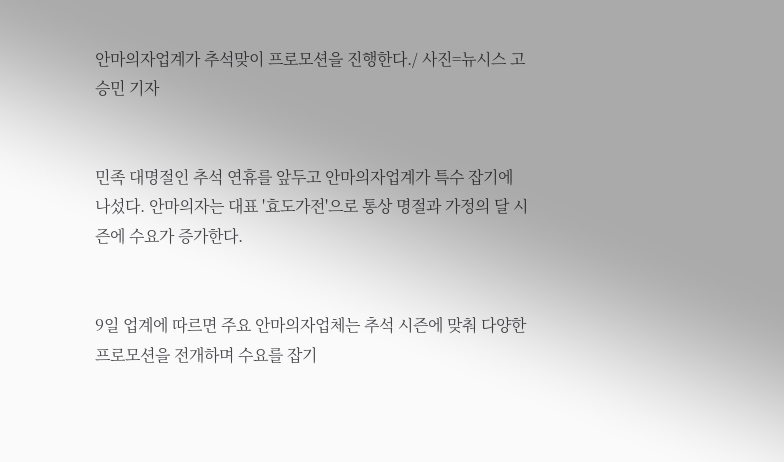안마의자업계가 추석맞이 프로모션을 진행한다./ 사진=뉴시스 고승민 기자


민족 대명절인 추석 연휴를 앞두고 안마의자업계가 특수 잡기에 나섰다. 안마의자는 대표 '효도가전'으로 통상 명절과 가정의 달 시즌에 수요가 증가한다.


9일 업계에 따르면 주요 안마의자업체는 추석 시즌에 맞춰 다양한 프로모션을 전개하며 수요를 잡기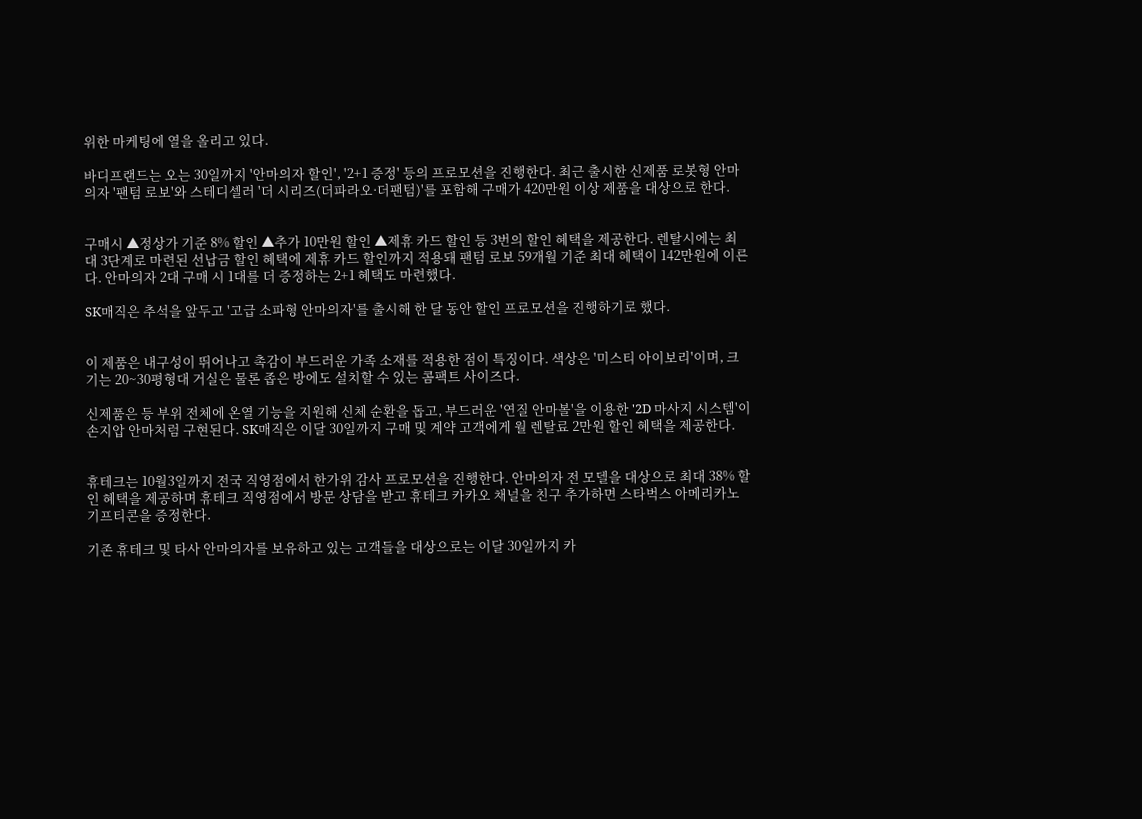위한 마케팅에 열을 올리고 있다.

바디프랜드는 오는 30일까지 '안마의자 할인', '2+1 증정' 등의 프로모션을 진행한다. 최근 출시한 신제품 로봇형 안마의자 '팬텀 로보'와 스테디셀러 '더 시리즈(더파라오·더팬텀)'를 포함해 구매가 420만원 이상 제품을 대상으로 한다.


구매시 ▲정상가 기준 8% 할인 ▲추가 10만원 할인 ▲제휴 카드 할인 등 3번의 할인 혜택을 제공한다. 렌탈시에는 최대 3단계로 마련된 선납금 할인 혜택에 제휴 카드 할인까지 적용돼 팬텀 로보 59개월 기준 최대 혜택이 142만원에 이른다. 안마의자 2대 구매 시 1대를 더 증정하는 2+1 혜택도 마련했다.

SK매직은 추석을 앞두고 '고급 소파형 안마의자'를 출시해 한 달 동안 할인 프로모션을 진행하기로 했다.


이 제품은 내구성이 뛰어나고 촉감이 부드러운 가족 소재를 적용한 점이 특징이다. 색상은 '미스티 아이보리'이며, 크기는 20~30평형대 거실은 물론 좁은 방에도 설치할 수 있는 콤팩트 사이즈다.

신제품은 등 부위 전체에 온열 기능을 지원해 신체 순환을 돕고, 부드러운 '연질 안마볼'을 이용한 '2D 마사지 시스템'이 손지압 안마처럼 구현된다. SK매직은 이달 30일까지 구매 및 계약 고객에게 월 렌탈료 2만원 할인 혜택을 제공한다.


휴테크는 10월3일까지 전국 직영점에서 한가위 감사 프로모션을 진행한다. 안마의자 전 모델을 대상으로 최대 38% 할인 혜택을 제공하며 휴테크 직영점에서 방문 상담을 받고 휴테크 카카오 채널을 친구 추가하면 스타벅스 아메리카노 기프티콘을 증정한다.

기존 휴테크 및 타사 안마의자를 보유하고 있는 고객들을 대상으로는 이달 30일까지 카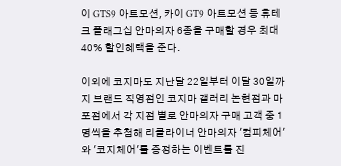이 GTS9 아트모션, 카이 GT9 아트모션 등 휴테크 플래그십 안마의자 6종을 구매할 경우 최대 40% 할인혜택을 준다.

이외에 코지마도 지난달 22일부터 이달 30일까지 브랜드 직영점인 코지마 갤러리 논현점과 마포점에서 각 지점 별로 안마의자 구매 고객 중 1명씩을 추첨해 리클라이너 안마의자 '컴피체어'와 '코지체어'를 증정하는 이벤트를 진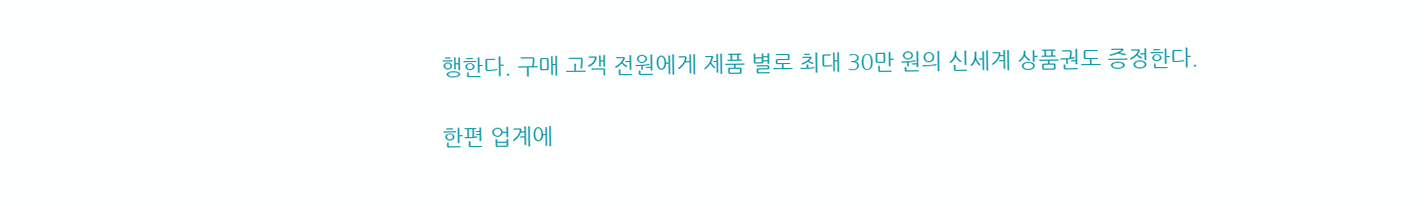행한다. 구매 고객 전원에게 제품 별로 최대 30만 원의 신세계 상품권도 증정한다.

한편 업계에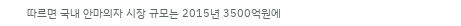따르면 국내 안마의자 시장 규모는 2015년 3500억원에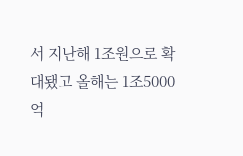서 지난해 1조원으로 확대됐고 올해는 1조5000억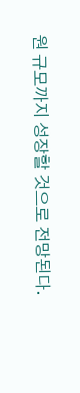원 규모까지 성장할 것으로 전망된다.